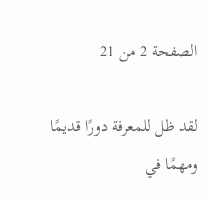الصفحة 2 من 21

لقد ظل للمعرفة دورًا قديمًا ومهمًا في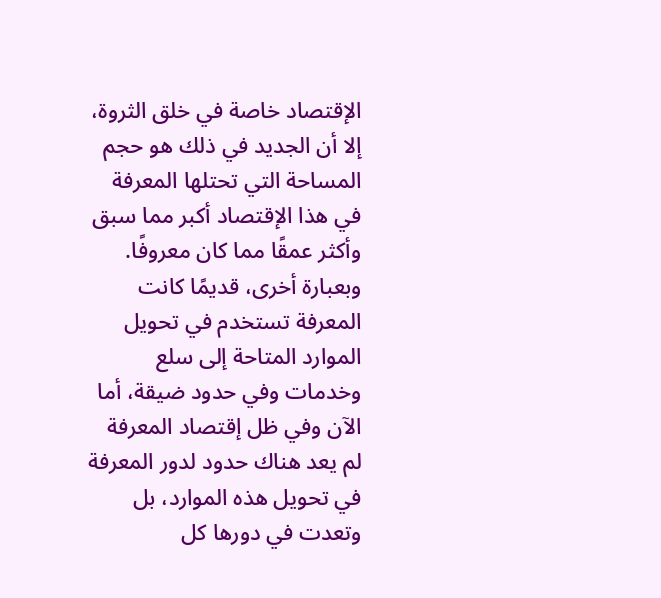الإقتصاد خاصة في خلق الثروة، إلا أن الجديد في ذلك هو حجم المساحة التي تحتلها المعرفة في هذا الإقتصاد أكبر مما سبق وأكثر عمقًا مما كان معروفًا. وبعبارة أخرى، قديمًا كانت المعرفة تستخدم في تحويل الموارد المتاحة إلى سلع وخدمات وفي حدود ضيقة، أما الآن وفي ظل إقتصاد المعرفة لم يعد هناك حدود لدور المعرفة في تحويل هذه الموارد، بل وتعدت في دورها كل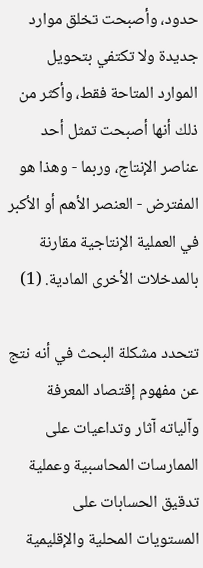حدود، وأصبحت تخلق موارد جديدة ولا تكتفي بتحويل الموارد المتاحة فقط، وأكثر من ذلك أنها أصبحت تمثل أحد عناصر الإنتاج، وربما - وهذا هو المفترض - العنصر الأهم أو الأكبر في العملية الإنتاجية مقارنة بالمدخلات الأخرى المادية. (1)

تتحدد مشكلة البحث في أنه نتج عن مفهوم إقتصاد المعرفة وآلياته آثار وتداعيات على الممارسات المحاسبية وعملية تدقيق الحسابات على المستويات المحلية والإقليمية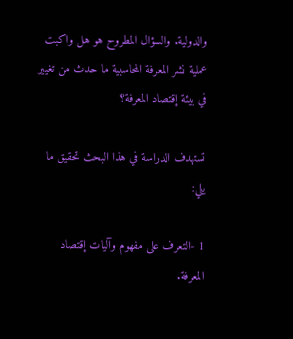والدولية. والسؤال المطروح هو هل واكبت عملية نشر المعرفة المحاسبية ما حدث من تغيير في بيئة إقتصاد المعرفة؟

تستهدف الدراسة في هذا البحث تحقيق ما يلي:

1 -التعرف على مفهوم وآليات إقتصاد المعرفة.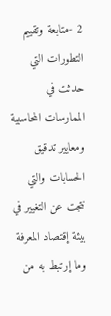2 -متابعة وتقييم التطورات التي حدثت في الممارسات المحاسبية ومعايير تدقيق الحسابات والتي نتجت عن التغيير في بيئة إقتصاد المعرفة وما إرتبط به من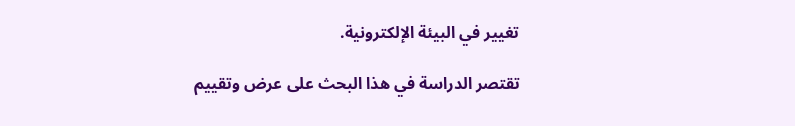تغيير في البيئة الإلكترونية.

تقتصر الدراسة في هذا البحث على عرض وتقييم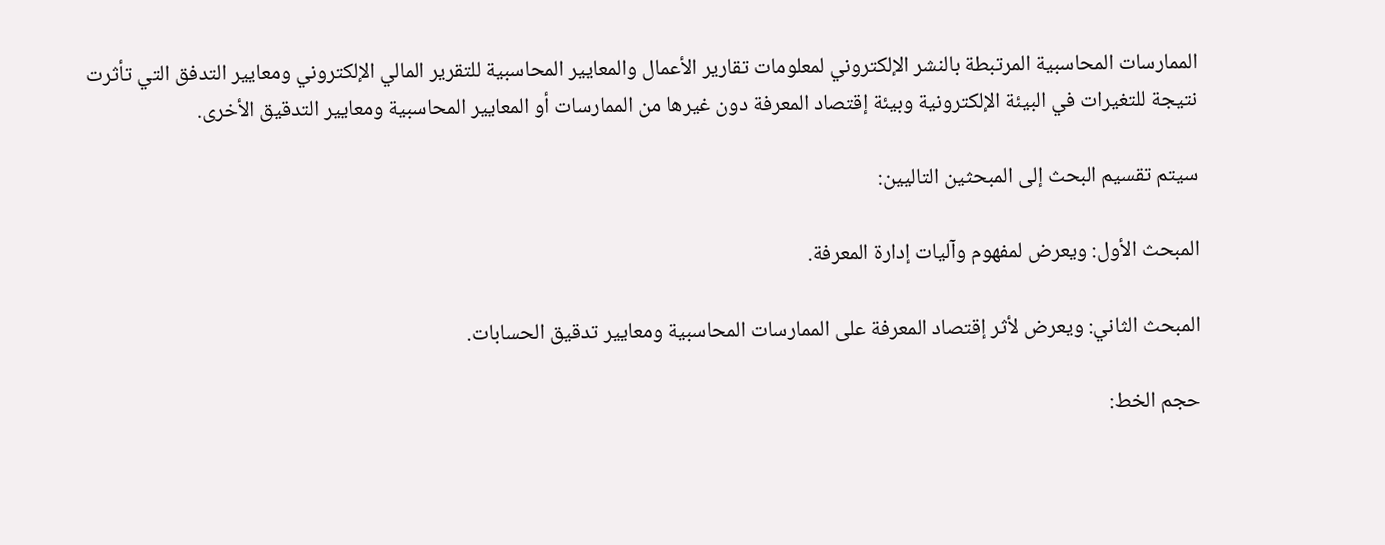الممارسات المحاسبية المرتبطة بالنشر الإلكتروني لمعلومات تقارير الأعمال والمعايير المحاسبية للتقرير المالي الإلكتروني ومعايير التدفق التي تأثرت نتيجة للتغيرات في البيئة الإلكترونية وبيئة إقتصاد المعرفة دون غيرها من الممارسات أو المعايير المحاسبية ومعايير التدقيق الأخرى.

سيتم تقسيم البحث إلى المبحثين التاليين:

المبحث الأول: ويعرض لمفهوم وآليات إدارة المعرفة.

المبحث الثاني: ويعرض لأثر إقتصاد المعرفة على الممارسات المحاسبية ومعايير تدقيق الحسابات.

حجم الخط: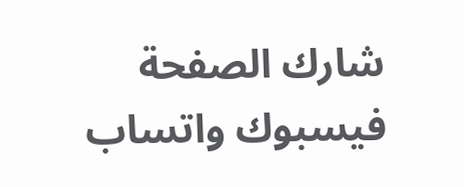شارك الصفحة
فيسبوك واتساب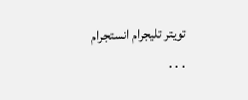تويتر تليجرام انستجرام
. . .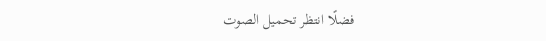فضلًا انتظر تحميل الصوت